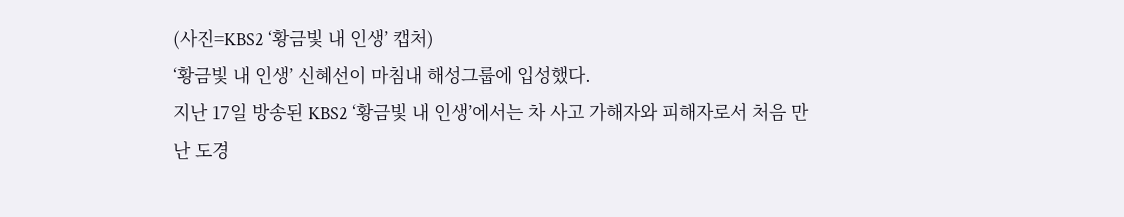(사진=KBS2 ‘황금빛 내 인생’ 캡처)
‘황금빛 내 인생’ 신혜선이 마침내 해성그룹에 입성했다.
지난 17일 방송된 KBS2 ‘황금빛 내 인생’에서는 차 사고 가해자와 피해자로서 처음 만난 도경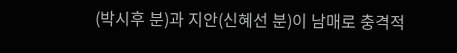(박시후 분)과 지안(신혜선 분)이 남매로 충격적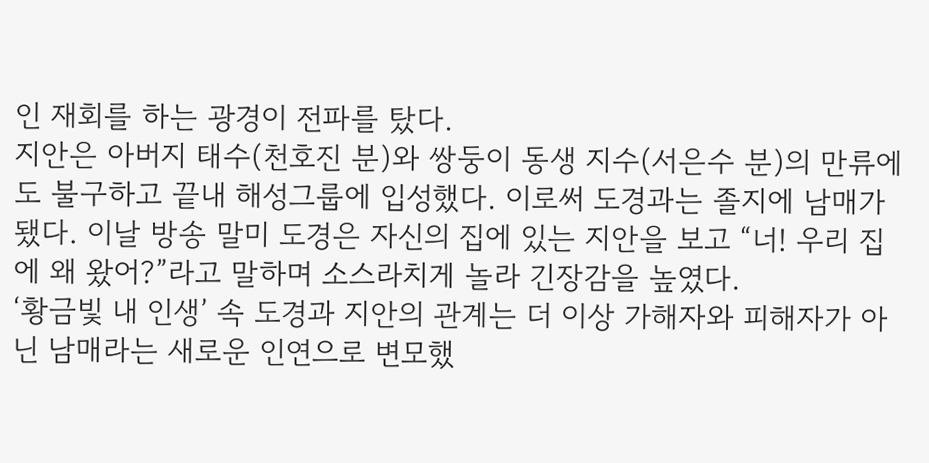인 재회를 하는 광경이 전파를 탔다.
지안은 아버지 태수(천호진 분)와 쌍둥이 동생 지수(서은수 분)의 만류에도 불구하고 끝내 해성그룹에 입성했다. 이로써 도경과는 졸지에 남매가 됐다. 이날 방송 말미 도경은 자신의 집에 있는 지안을 보고 “너! 우리 집에 왜 왔어?”라고 말하며 소스라치게 놀라 긴장감을 높였다.
‘황금빛 내 인생’ 속 도경과 지안의 관계는 더 이상 가해자와 피해자가 아닌 남매라는 새로운 인연으로 변모했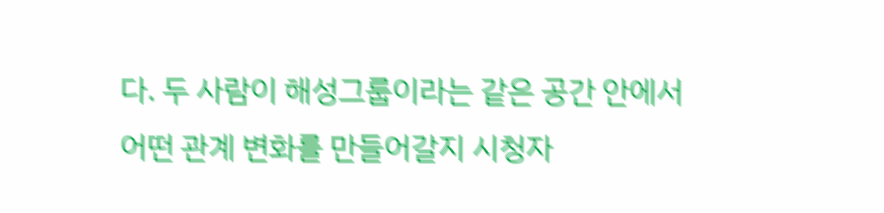다. 두 사람이 해성그룹이라는 같은 공간 안에서 어떤 관계 변화를 만들어갈지 시청자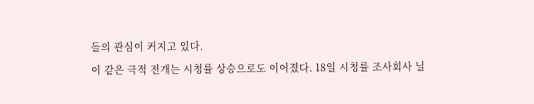들의 관심이 커지고 있다.
이 같은 극적 전개는 시청률 상승으로도 이어졌다. 18일 시청률 조사회사 닐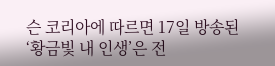슨 코리아에 따르면 17일 방송된 ‘황금빛 내 인생’은 전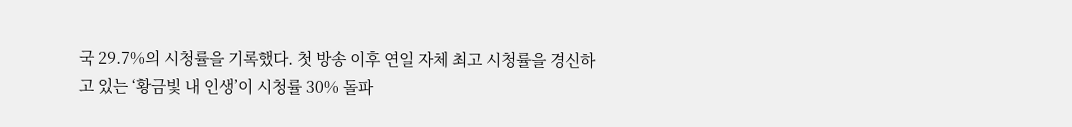국 29.7%의 시청률을 기록했다. 첫 방송 이후 연일 자체 최고 시청률을 경신하고 있는 ‘황금빛 내 인생’이 시청률 30% 돌파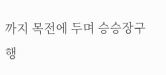까지 목전에 두며 승승장구 행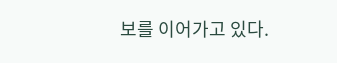보를 이어가고 있다.